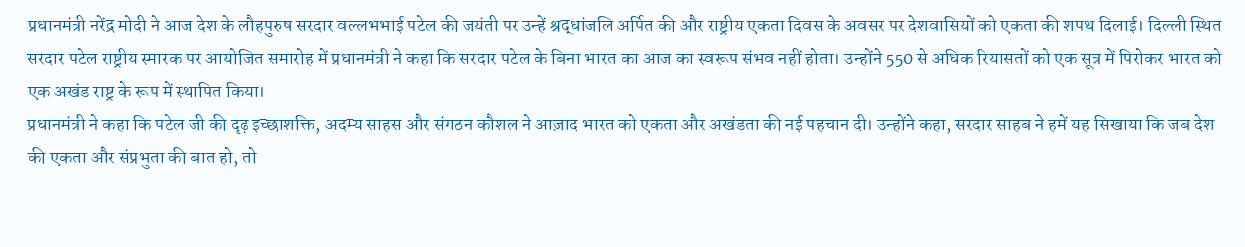प्रधानमंत्री नरेंद्र मोदी ने आज देश के लौहपुरुष सरदार वल्लभभाई पटेल की जयंती पर उन्हें श्रद्धांजलि अर्पित की और राष्ट्रीय एकता दिवस के अवसर पर देशवासियों को एकता की शपथ दिलाई। दिल्ली स्थित सरदार पटेल राष्ट्रीय स्मारक पर आयोजित समारोह में प्रधानमंत्री ने कहा कि सरदार पटेल के बिना भारत का आज का स्वरूप संभव नहीं होता। उन्होंने 550 से अधिक रियासतों को एक सूत्र में पिरोकर भारत को एक अखंड राष्ट्र के रूप में स्थापित किया।
प्रधानमंत्री ने कहा कि पटेल जी की दृढ़ इच्छाशक्ति, अदम्य साहस और संगठन कौशल ने आज़ाद भारत को एकता और अखंडता की नई पहचान दी। उन्होंने कहा, सरदार साहब ने हमें यह सिखाया कि जब देश की एकता और संप्रभुता की बात हो, तो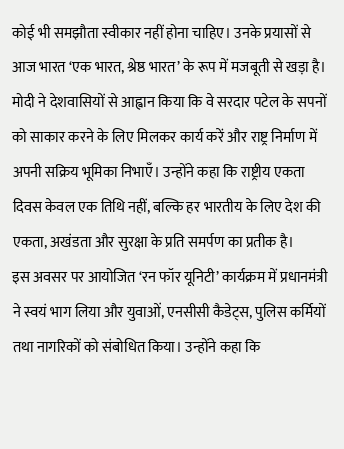कोई भी समझौता स्वीकार नहीं होना चाहिए। उनके प्रयासों से आज भारत ‘एक भारत, श्रेष्ठ भारत’ के रूप में मजबूती से खड़ा है।
मोदी ने देशवासियों से आह्वान किया कि वे सरदार पटेल के सपनों को साकार करने के लिए मिलकर कार्य करें और राष्ट्र निर्माण में अपनी सक्रिय भूमिका निभाएँ। उन्होंने कहा कि राष्ट्रीय एकता दिवस केवल एक तिथि नहीं, बल्कि हर भारतीय के लिए देश की एकता, अखंडता और सुरक्षा के प्रति समर्पण का प्रतीक है।
इस अवसर पर आयोजित ‘रन फॉर यूनिटी’ कार्यक्रम में प्रधानमंत्री ने स्वयं भाग लिया और युवाओं, एनसीसी कैडेट्स, पुलिस कर्मियों तथा नागरिकों को संबोधित किया। उन्होंने कहा कि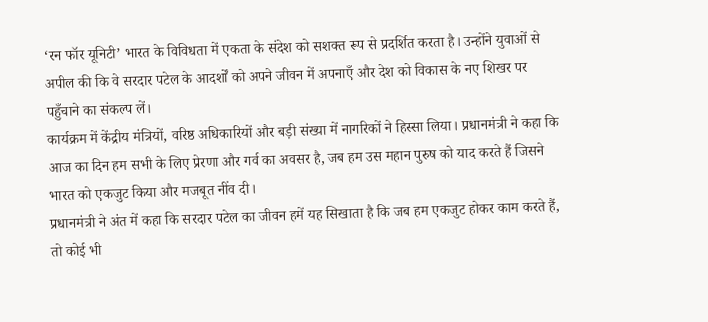‘रन फॉर यूनिटी’ भारत के विविधता में एकता के संदेश को सशक्त रूप से प्रदर्शित करता है। उन्होंने युवाओं से अपील की कि वे सरदार पटेल के आदर्शों को अपने जीवन में अपनाएँ और देश को विकास के नए शिखर पर पहुँचाने का संकल्प लें।
कार्यक्रम में केंद्रीय मंत्रियों, वरिष्ठ अधिकारियों और बड़ी संख्या में नागरिकों ने हिस्सा लिया। प्रधानमंत्री ने कहा कि आज का दिन हम सभी के लिए प्रेरणा और गर्व का अवसर है, जब हम उस महान पुरुष को याद करते हैं जिसने भारत को एकजुट किया और मजबूत नींव दी।
प्रधानमंत्री ने अंत में कहा कि सरदार पटेल का जीवन हमें यह सिखाता है कि जब हम एकजुट होकर काम करते हैं, तो कोई भी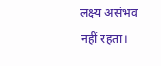लक्ष्य असंभव नहीं रहता।